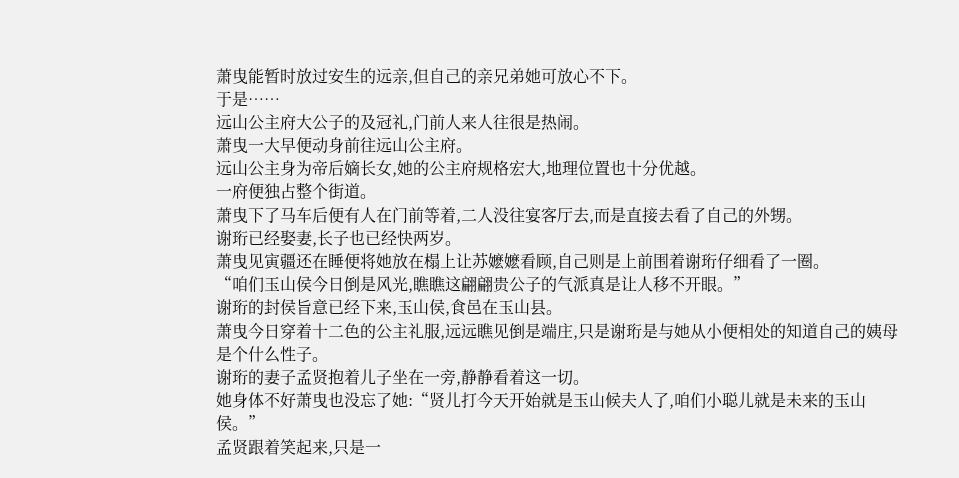萧曳能暂时放过安生的远亲,但自己的亲兄弟她可放心不下。
于是……
远山公主府大公子的及冠礼,门前人来人往很是热闹。
萧曳一大早便动身前往远山公主府。
远山公主身为帝后嫡长女,她的公主府规格宏大,地理位置也十分优越。
一府便独占整个街道。
萧曳下了马车后便有人在门前等着,二人没往宴客厅去,而是直接去看了自己的外甥。
谢珩已经娶妻,长子也已经快两岁。
萧曳见寅疆还在睡便将她放在榻上让苏嬷嬷看顾,自己则是上前围着谢珩仔细看了一圈。
“咱们玉山侯今日倒是风光,瞧瞧这翩翩贵公子的气派真是让人移不开眼。”
谢珩的封侯旨意已经下来,玉山侯,食邑在玉山县。
萧曳今日穿着十二色的公主礼服,远远瞧见倒是端庄,只是谢珩是与她从小便相处的知道自己的姨母是个什么性子。
谢珩的妻子孟贤抱着儿子坐在一旁,静静看着这一切。
她身体不好萧曳也没忘了她:“贤儿打今天开始就是玉山候夫人了,咱们小聪儿就是未来的玉山侯。”
孟贤跟着笑起来,只是一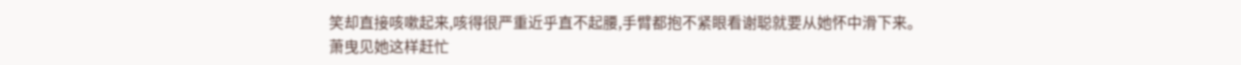笑却直接咳嗽起来,咳得很严重近乎直不起腰,手臂都抱不紧眼看谢聪就要从她怀中滑下来。
萧曳见她这样赶忙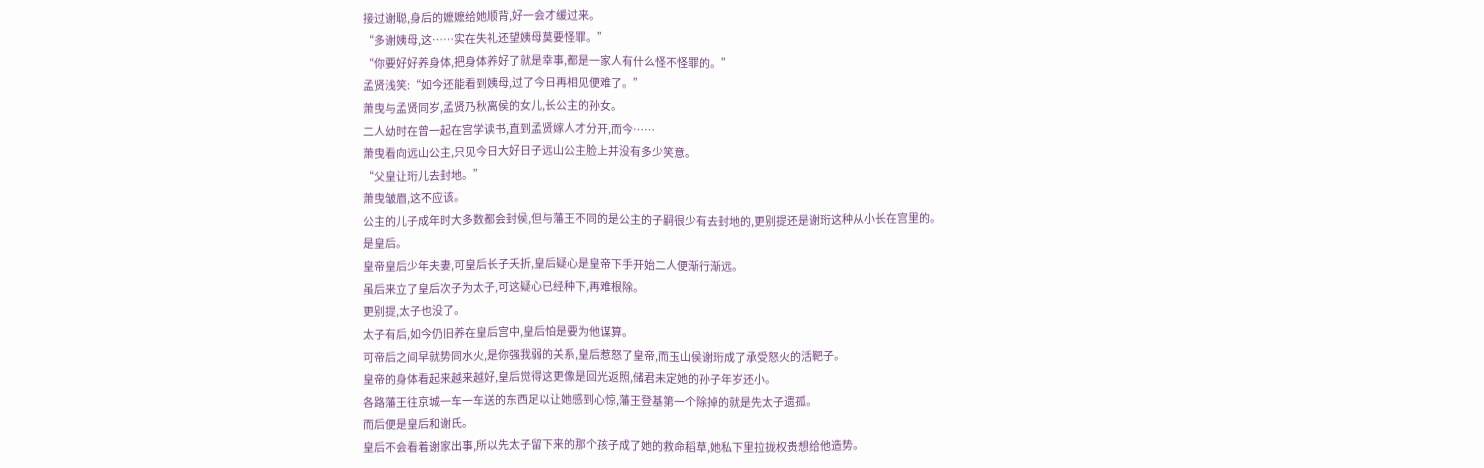接过谢聪,身后的嬷嬷给她顺背,好一会才缓过来。
“多谢姨母,这……实在失礼还望姨母莫要怪罪。”
“你要好好养身体,把身体养好了就是幸事,都是一家人有什么怪不怪罪的。”
孟贤浅笑:“如今还能看到姨母,过了今日再相见便难了。”
萧曳与孟贤同岁,孟贤乃秋离侯的女儿,长公主的孙女。
二人幼时在曾一起在宫学读书,直到孟贤嫁人才分开,而今……
萧曳看向远山公主,只见今日大好日子远山公主脸上并没有多少笑意。
“父皇让珩儿去封地。”
萧曳皱眉,这不应该。
公主的儿子成年时大多数都会封侯,但与藩王不同的是公主的子嗣很少有去封地的,更别提还是谢珩这种从小长在宫里的。
是皇后。
皇帝皇后少年夫妻,可皇后长子夭折,皇后疑心是皇帝下手开始二人便渐行渐远。
虽后来立了皇后次子为太子,可这疑心已经种下,再难根除。
更别提,太子也没了。
太子有后,如今仍旧养在皇后宫中,皇后怕是要为他谋算。
可帝后之间早就势同水火,是你强我弱的关系,皇后惹怒了皇帝,而玉山侯谢珩成了承受怒火的活靶子。
皇帝的身体看起来越来越好,皇后觉得这更像是回光返照,储君未定她的孙子年岁还小。
各路藩王往京城一车一车送的东西足以让她感到心惊,藩王登基第一个除掉的就是先太子遗孤。
而后便是皇后和谢氏。
皇后不会看着谢家出事,所以先太子留下来的那个孩子成了她的救命稻草,她私下里拉拢权贵想给他造势。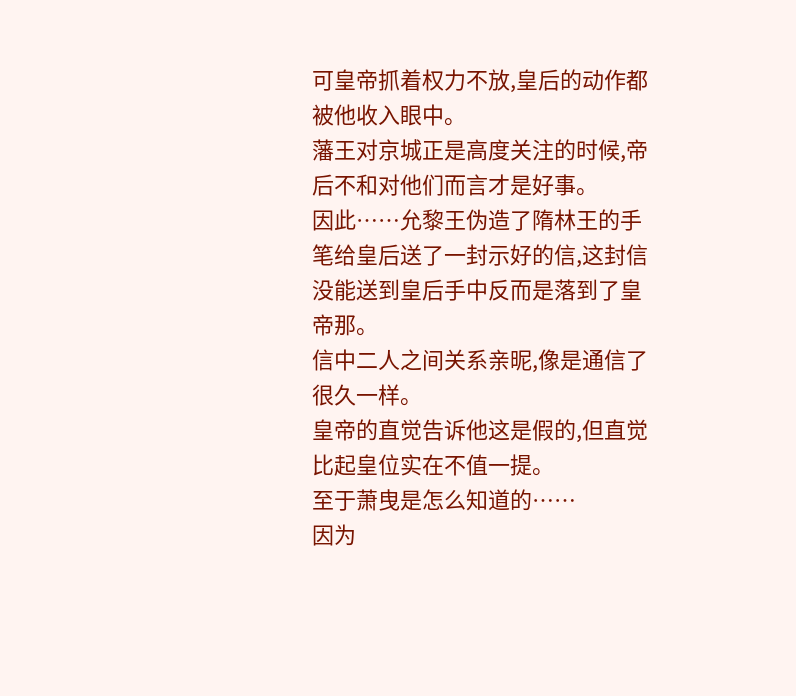可皇帝抓着权力不放,皇后的动作都被他收入眼中。
藩王对京城正是高度关注的时候,帝后不和对他们而言才是好事。
因此……允黎王伪造了隋林王的手笔给皇后送了一封示好的信,这封信没能送到皇后手中反而是落到了皇帝那。
信中二人之间关系亲昵,像是通信了很久一样。
皇帝的直觉告诉他这是假的,但直觉比起皇位实在不值一提。
至于萧曳是怎么知道的……
因为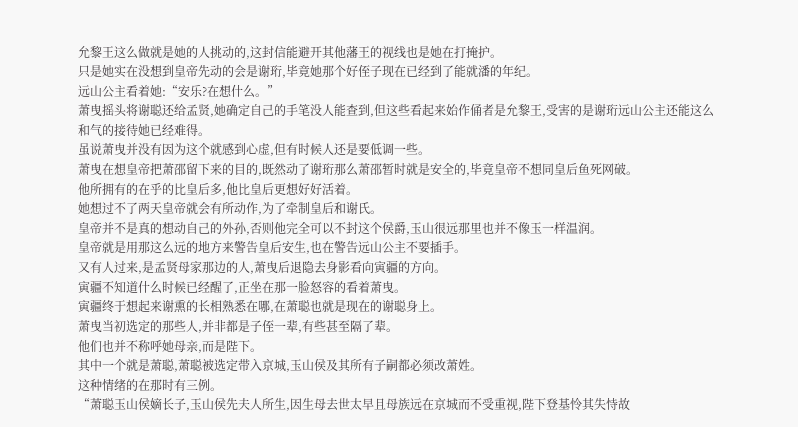允黎王这么做就是她的人挑动的,这封信能避开其他藩王的视线也是她在打掩护。
只是她实在没想到皇帝先动的会是谢珩,毕竟她那个好侄子现在已经到了能就潘的年纪。
远山公主看着她:“安乐?在想什么。”
萧曳摇头将谢聪还给孟贤,她确定自己的手笔没人能查到,但这些看起来始作俑者是允黎王,受害的是谢珩远山公主还能这么和气的接待她已经难得。
虽说萧曳并没有因为这个就感到心虚,但有时候人还是要低调一些。
萧曳在想皇帝把萧邵留下来的目的,既然动了谢珩那么萧邵暂时就是安全的,毕竟皇帝不想同皇后鱼死网破。
他所拥有的在乎的比皇后多,他比皇后更想好好活着。
她想过不了两天皇帝就会有所动作,为了牵制皇后和谢氏。
皇帝并不是真的想动自己的外孙,否则他完全可以不封这个侯爵,玉山很远那里也并不像玉一样温润。
皇帝就是用那这么远的地方来警告皇后安生,也在警告远山公主不要插手。
又有人过来,是孟贤母家那边的人,萧曳后退隐去身影看向寅疆的方向。
寅疆不知道什么时候已经醒了,正坐在那一脸怒容的看着萧曳。
寅疆终于想起来谢熏的长相熟悉在哪,在萧聪也就是现在的谢聪身上。
萧曳当初选定的那些人,并非都是子侄一辈,有些甚至隔了辈。
他们也并不称呼她母亲,而是陛下。
其中一个就是萧聪,萧聪被选定带入京城,玉山侯及其所有子嗣都必须改萧姓。
这种情绪的在那时有三例。
“萧聪玉山侯嫡长子,玉山侯先夫人所生,因生母去世太早且母族远在京城而不受重视,陛下登基怜其失恃故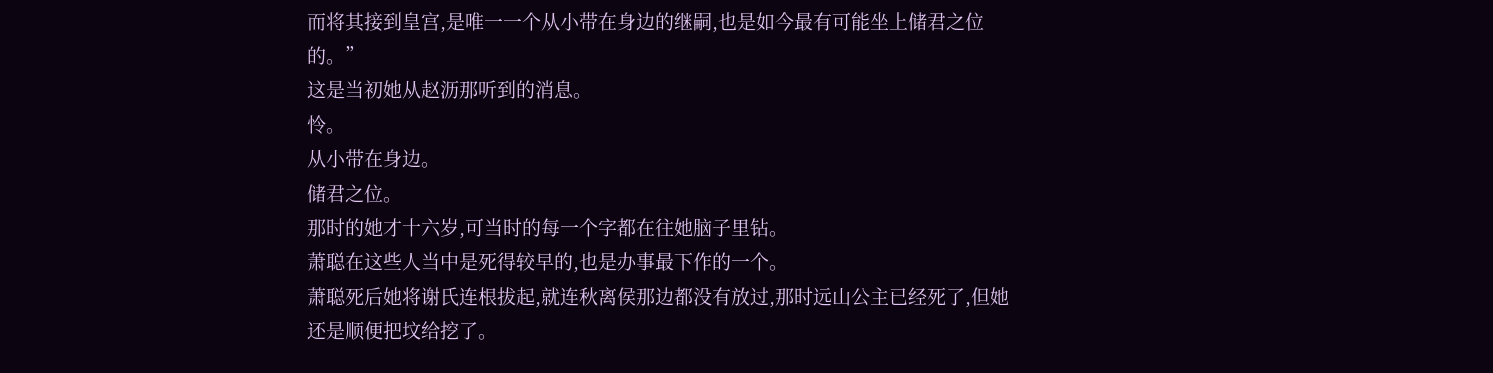而将其接到皇宫,是唯一一个从小带在身边的继嗣,也是如今最有可能坐上储君之位的。”
这是当初她从赵沥那听到的消息。
怜。
从小带在身边。
储君之位。
那时的她才十六岁,可当时的每一个字都在往她脑子里钻。
萧聪在这些人当中是死得较早的,也是办事最下作的一个。
萧聪死后她将谢氏连根拔起,就连秋离侯那边都没有放过,那时远山公主已经死了,但她还是顺便把坟给挖了。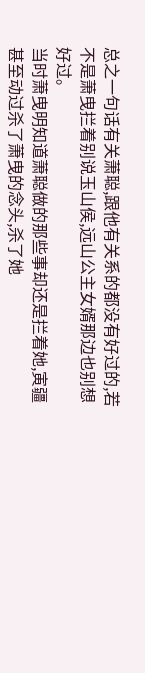总之一句话有关萧聪,跟他有关系的都没有好过的,若不是萧曳拦着别说玉山侯,远山公主女婿那边也别想好过。
当时萧曳明知道萧聪做的那些事却还是拦着她,寅疆甚至动过杀了萧曳的念头,杀了她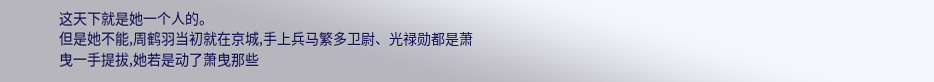这天下就是她一个人的。
但是她不能,周鹤羽当初就在京城,手上兵马繁多卫尉、光禄勋都是萧曳一手提拔,她若是动了萧曳那些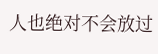人也绝对不会放过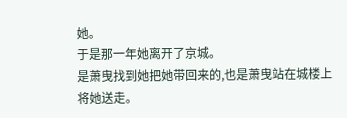她。
于是那一年她离开了京城。
是萧曳找到她把她带回来的,也是萧曳站在城楼上将她送走。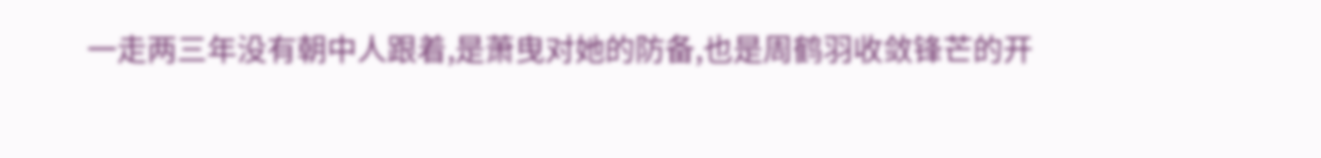一走两三年没有朝中人跟着,是萧曳对她的防备,也是周鹤羽收敛锋芒的开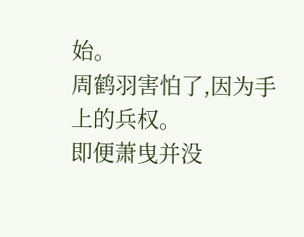始。
周鹤羽害怕了,因为手上的兵权。
即便萧曳并没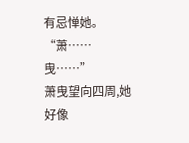有忌惮她。
“萧……曳……”
萧曳望向四周,她好像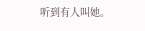听到有人叫她。